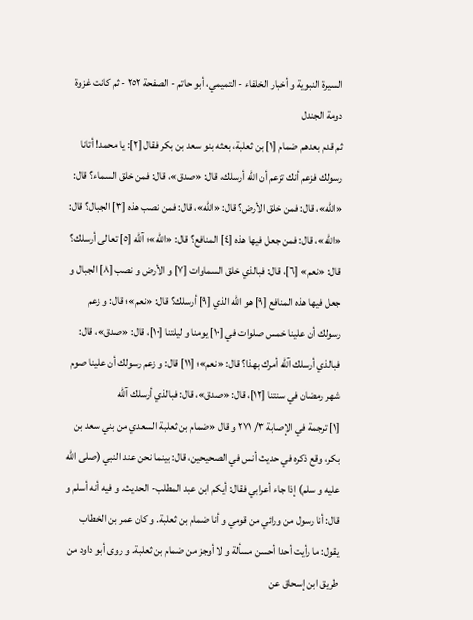السيرة النبوية و أخبار الخلفاء - التميمي، أبو حاتم - الصفحة ٢٥٢ - ثم كانت غزوة دومة الجندل
ثم قدم بعدهم ضمام [١] بن ثعلبة، بعثه بنو سعد بن بكر فقال [٢]: يا محمد! أتانا رسولك فزعم أنك تزعم أن اللّه أرسلك، قال: «صدق»، قال: فمن خلق السماء؟ قال: «اللّه»، قال: فمن خلق الأرض؟ قال: «اللّه»، قال: فمن نصب هذه [٣] الجبال؟ قال: «اللّه»، قال: فمن جعل فيها هذه [٤] المنافع؟ قال: «اللّه»؛ آللّه [٥] تعالى أرسلك؟ قال: «نعم» [٦]، قال: فبالذي خلق السماوات [٧] و الأرض و نصب [٨] الجبال و جعل فيها هذه المنافع [٩] هو اللّه الذي [٩] أرسلك؟ قال: «نعم»؛ قال: و زعم رسولك أن علينا خمس صلوات في [١٠] يومنا و ليلتنا [١٠]، قال: «صدق»، قال: فبالذي أرسلك آللّه أمرك بهذا؟ قال: «نعم»؛ [١١] قال: و زعم رسولك أن علينا صوم شهر رمضان في سنتنا [١٢]، قال: «صدق»، قال: فبالذي أرسلك آللّه
[١] ترجمة في الإصابة ٣/ ٢٧١ و قال «ضمام بن ثعلبة السعدي من بني سعد بن بكر، وقع ذكره في حديث أنس في الصحيحين، قال: بينما نحن عند النبي (صلى اللّه عليه و سلم) إذا جاء أعرابي فقال: أيكم ابن عبد المطلب- الحديث. و فيه أنه أسلم و قال: أنا رسول من ورائي من قومي و أنا ضمام بن ثعلبة. و كان عمر بن الخطاب يقول: ما رأيت أحدا أحسن مسألة و لا أوجز من ضمام بن ثعلبة. و روى أبو داود من طريق ابن إسحاق عن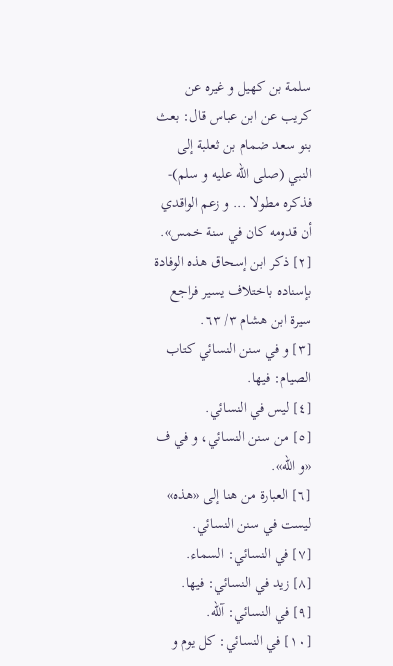سلمة بن كهيل و غيره عن كريب عن ابن عباس قال: بعث بنو سعد ضمام بن ثعلبة إلى النبي (صلى اللّه عليه و سلم)- فذكره مطولا ... و زعم الواقدي أن قدومه كان في سنة خمس».
[٢] ذكر ابن إسحاق هذه الوفادة بإسناده باختلاف يسير فراجع سيرة ابن هشام ٣/ ٦٣.
[٣] و في سنن النسائي كتاب الصيام: فيها.
[٤] ليس في النسائي.
[٥] من سنن النسائي، و في ف «و اللّه».
[٦] العبارة من هنا إلى «هذه» ليست في سنن النسائي.
[٧] في النسائي: السماء.
[٨] زيد في النسائي: فيها.
[٩] في النسائي: آللّه.
[١٠] في النسائي: كل يوم و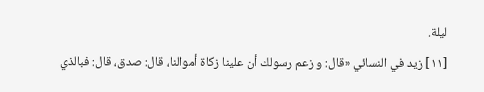ليلة.
[١١] زيد في النسائي «قال: و زعم رسولك أن علينا زكاة أموالنا، قال: صدق، قال: فبالذي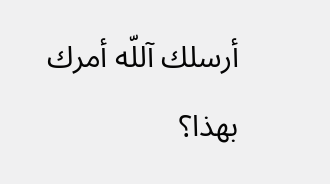أرسلك آللّه أمرك بهذا؟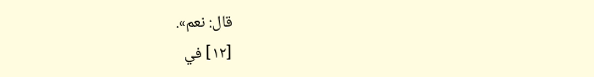قال: نعم».
[١٢] في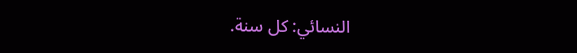النسائي: كل سنة.